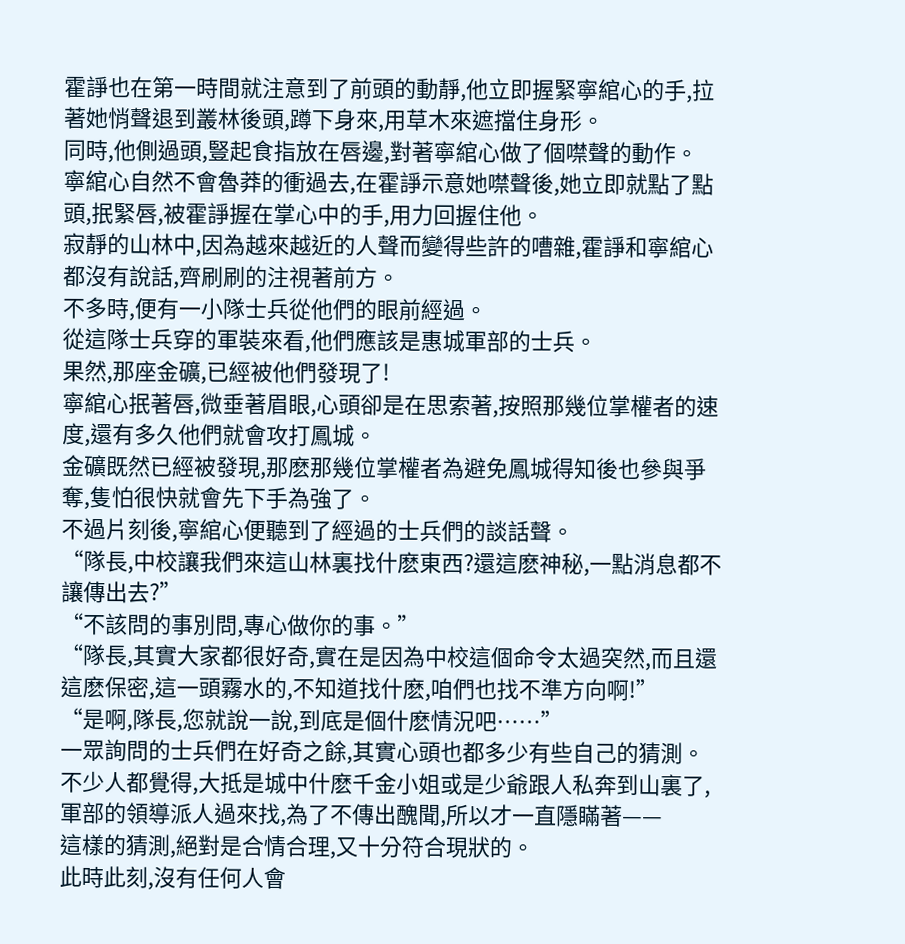霍諍也在第一時間就注意到了前頭的動靜,他立即握緊寧綰心的手,拉著她悄聲退到叢林後頭,蹲下身來,用草木來遮擋住身形。
同時,他側過頭,豎起食指放在唇邊,對著寧綰心做了個噤聲的動作。
寧綰心自然不會魯莽的衝過去,在霍諍示意她噤聲後,她立即就點了點頭,抿緊唇,被霍諍握在掌心中的手,用力回握住他。
寂靜的山林中,因為越來越近的人聲而變得些許的嘈雜,霍諍和寧綰心都沒有說話,齊刷刷的注視著前方。
不多時,便有一小隊士兵從他們的眼前經過。
從這隊士兵穿的軍裝來看,他們應該是惠城軍部的士兵。
果然,那座金礦,已經被他們發現了!
寧綰心抿著唇,微垂著眉眼,心頭卻是在思索著,按照那幾位掌權者的速度,還有多久他們就會攻打鳳城。
金礦既然已經被發現,那麽那幾位掌權者為避免鳳城得知後也參與爭奪,隻怕很快就會先下手為強了。
不過片刻後,寧綰心便聽到了經過的士兵們的談話聲。
“隊長,中校讓我們來這山林裏找什麽東西?還這麽神秘,一點消息都不讓傳出去?”
“不該問的事別問,專心做你的事。”
“隊長,其實大家都很好奇,實在是因為中校這個命令太過突然,而且還這麽保密,這一頭霧水的,不知道找什麽,咱們也找不準方向啊!”
“是啊,隊長,您就說一說,到底是個什麽情況吧……”
一眾詢問的士兵們在好奇之餘,其實心頭也都多少有些自己的猜測。
不少人都覺得,大抵是城中什麽千金小姐或是少爺跟人私奔到山裏了,軍部的領導派人過來找,為了不傳出醜聞,所以才一直隱瞞著——
這樣的猜測,絕對是合情合理,又十分符合現狀的。
此時此刻,沒有任何人會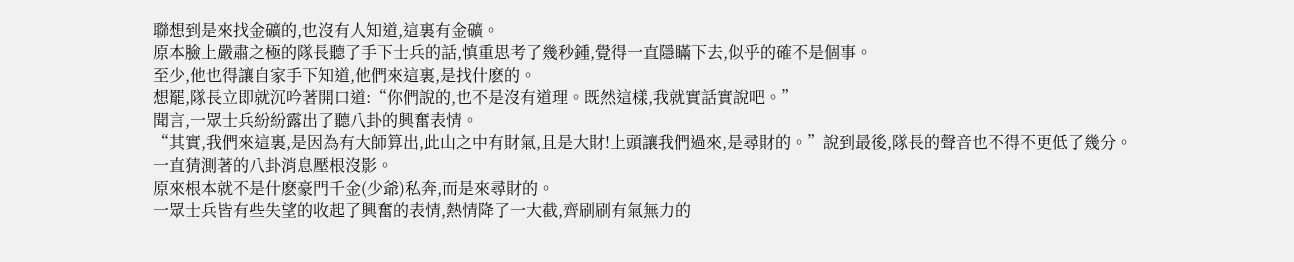聯想到是來找金礦的,也沒有人知道,這裏有金礦。
原本臉上嚴肅之極的隊長聽了手下士兵的話,慎重思考了幾秒鍾,覺得一直隱瞞下去,似乎的確不是個事。
至少,他也得讓自家手下知道,他們來這裏,是找什麽的。
想罷,隊長立即就沉吟著開口道:“你們說的,也不是沒有道理。既然這樣,我就實話實說吧。”
聞言,一眾士兵紛紛露出了聽八卦的興奮表情。
“其實,我們來這裏,是因為有大師算出,此山之中有財氣,且是大財!上頭讓我們過來,是尋財的。”說到最後,隊長的聲音也不得不更低了幾分。
一直猜測著的八卦消息壓根沒影。
原來根本就不是什麽豪門千金(少爺)私奔,而是來尋財的。
一眾士兵皆有些失望的收起了興奮的表情,熱情降了一大截,齊刷刷有氣無力的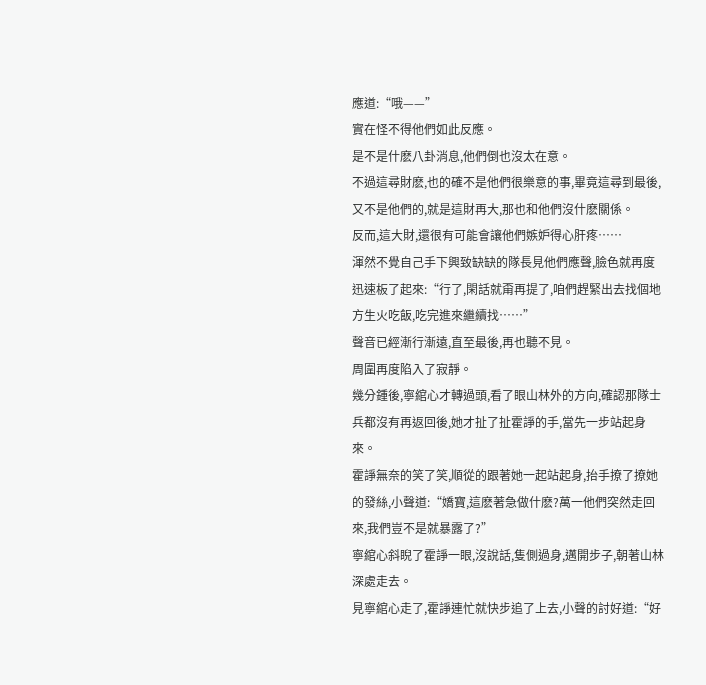應道:“哦——”
實在怪不得他們如此反應。
是不是什麽八卦消息,他們倒也沒太在意。
不過這尋財麽,也的確不是他們很樂意的事,畢竟這尋到最後,又不是他們的,就是這財再大,那也和他們沒什麽關係。
反而,這大財,還很有可能會讓他們嫉妒得心肝疼……
渾然不覺自己手下興致缺缺的隊長見他們應聲,臉色就再度迅速板了起來:“行了,閑話就甭再提了,咱們趕緊出去找個地方生火吃飯,吃完進來繼續找……”
聲音已經漸行漸遠,直至最後,再也聽不見。
周圍再度陷入了寂靜。
幾分鍾後,寧綰心才轉過頭,看了眼山林外的方向,確認那隊士兵都沒有再返回後,她才扯了扯霍諍的手,當先一步站起身來。
霍諍無奈的笑了笑,順從的跟著她一起站起身,抬手撩了撩她的發絲,小聲道:“嬌寶,這麽著急做什麽?萬一他們突然走回來,我們豈不是就暴露了?”
寧綰心斜睨了霍諍一眼,沒說話,隻側過身,邁開步子,朝著山林深處走去。
見寧綰心走了,霍諍連忙就快步追了上去,小聲的討好道:“好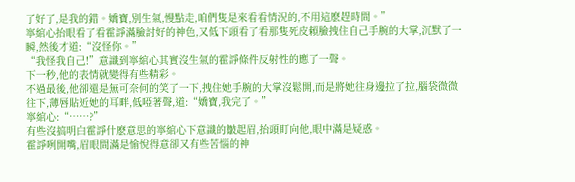了好了,是我的錯。嬌寶,別生氣,慢點走,咱們隻是來看看情況的,不用這麽趕時間。”
寧綰心抬眼看了看霍諍滿臉討好的神色,又低下頭看了看那隻死皮賴臉拽住自己手腕的大掌,沉默了一瞬,然後才道:“沒怪你。”
“我怪我自己!”意識到寧綰心其實沒生氣的霍諍條件反射性的應了一聲。
下一秒,他的表情就變得有些精彩。
不過最後,他卻還是無可奈何的笑了一下,拽住她手腕的大掌沒鬆開,而是將她往身邊拉了拉,腦袋微微往下,薄唇貼近她的耳畔,低啞著聲,道:“嬌寶,我完了。”
寧綰心:“……?”
有些沒搞明白霍諍什麽意思的寧綰心下意識的皺起眉,抬頭盯向他,眼中滿是疑惑。
霍諍咧開嘴,眉眼間滿是愉悅得意卻又有些苦惱的神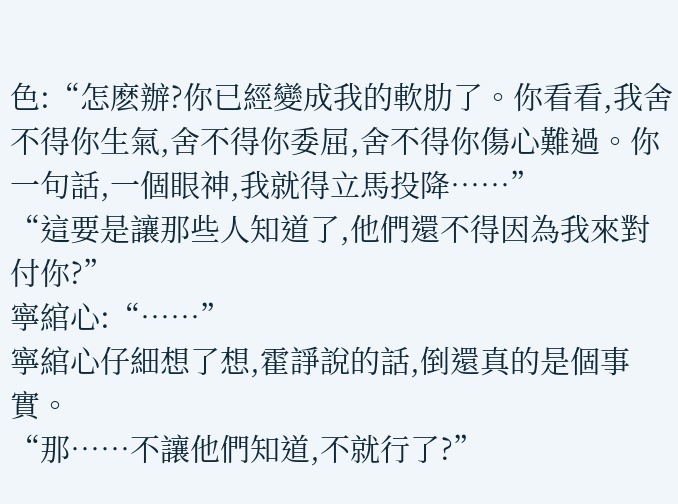色:“怎麽辦?你已經變成我的軟肋了。你看看,我舍不得你生氣,舍不得你委屈,舍不得你傷心難過。你一句話,一個眼神,我就得立馬投降……”
“這要是讓那些人知道了,他們還不得因為我來對付你?”
寧綰心:“……”
寧綰心仔細想了想,霍諍說的話,倒還真的是個事實。
“那……不讓他們知道,不就行了?”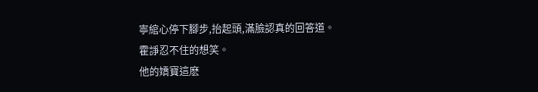寧綰心停下腳步,抬起頭,滿臉認真的回答道。
霍諍忍不住的想笑。
他的嬌寶這麽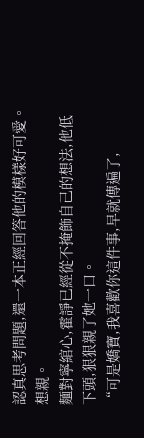認真思考問題,還一本正經回答他的模樣好可愛。
想親。
麵對寧綰心,霍諍已經從不掩飾自己的想法,他低下頭,狠狠親了她一口。
“可是嬌寶,我喜歡你這件事,早就傳遍了,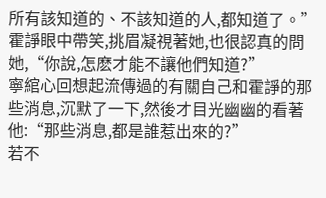所有該知道的、不該知道的人,都知道了。”霍諍眼中帶笑,挑眉凝視著她,也很認真的問她,“你說,怎麽才能不讓他們知道?”
寧綰心回想起流傳過的有關自己和霍諍的那些消息,沉默了一下,然後才目光幽幽的看著他:“那些消息,都是誰惹出來的?”
若不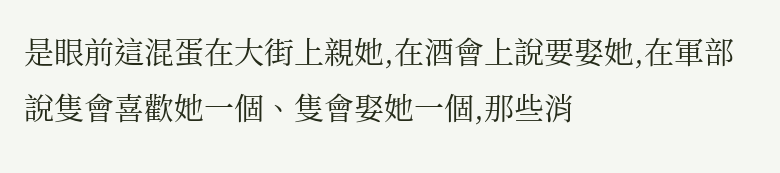是眼前這混蛋在大街上親她,在酒會上說要娶她,在軍部說隻會喜歡她一個、隻會娶她一個,那些消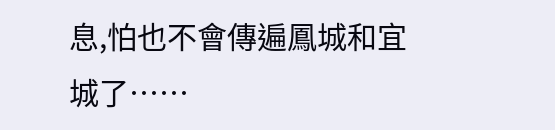息,怕也不會傳遍鳳城和宜城了……